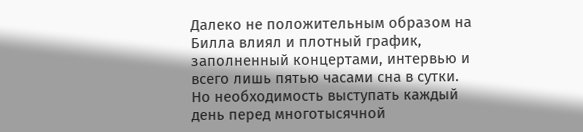Далеко не положительным образом на Билла влиял и плотный график, заполненный концертами, интервью и всего лишь пятью часами сна в сутки. Но необходимость выступать каждый день перед многотысячной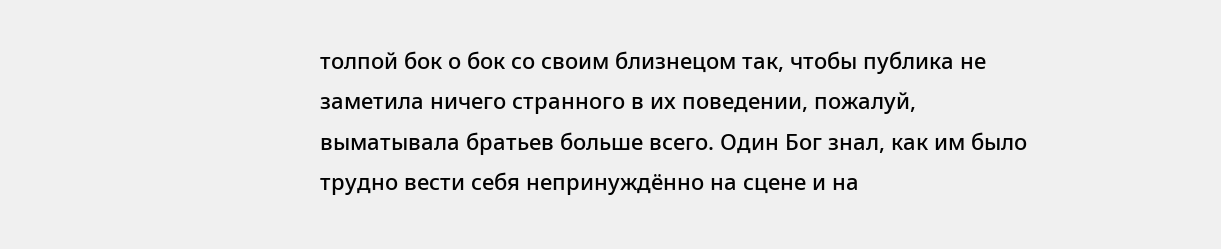толпой бок о бок со своим близнецом так, чтобы публика не заметила ничего странного в их поведении, пожалуй, выматывала братьев больше всего. Один Бог знал, как им было трудно вести себя непринуждённо на сцене и на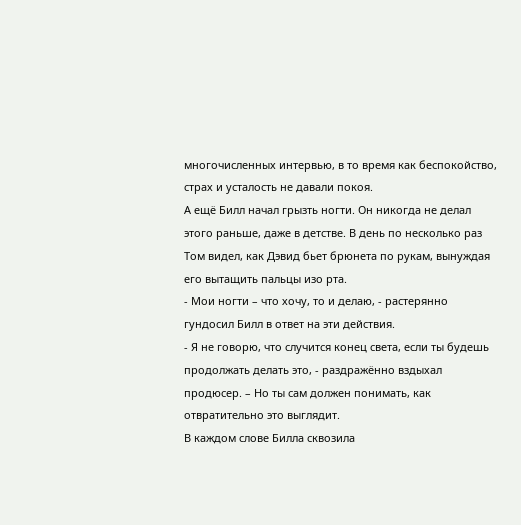многочисленных интервью, в то время как беспокойство, страх и усталость не давали покоя.
А ещё Билл начал грызть ногти. Он никогда не делал этого раньше, даже в детстве. В день по несколько раз Том видел, как Дэвид бьет брюнета по рукам, вынуждая его вытащить пальцы изо рта.
- Мои ногти – что хочу, то и делаю, - растерянно гундосил Билл в ответ на эти действия.
- Я не говорю, что случится конец света, если ты будешь продолжать делать это, - раздражённо вздыхал продюсер. – Но ты сам должен понимать, как отвратительно это выглядит.
В каждом слове Билла сквозила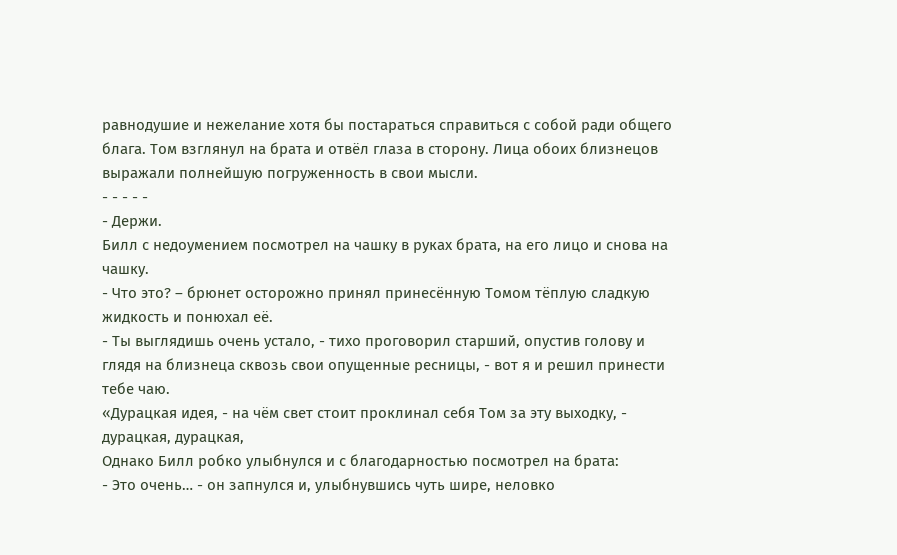равнодушие и нежелание хотя бы постараться справиться с собой ради общего блага. Том взглянул на брата и отвёл глаза в сторону. Лица обоих близнецов выражали полнейшую погруженность в свои мысли.
- - - - -
- Держи.
Билл с недоумением посмотрел на чашку в руках брата, на его лицо и снова на чашку.
- Что это? – брюнет осторожно принял принесённую Томом тёплую сладкую жидкость и понюхал её.
- Ты выглядишь очень устало, - тихо проговорил старший, опустив голову и глядя на близнеца сквозь свои опущенные ресницы, - вот я и решил принести тебе чаю.
«Дурацкая идея, - на чём свет стоит проклинал себя Том за эту выходку, - дурацкая, дурацкая,
Однако Билл робко улыбнулся и с благодарностью посмотрел на брата:
- Это очень… - он запнулся и, улыбнувшись чуть шире, неловко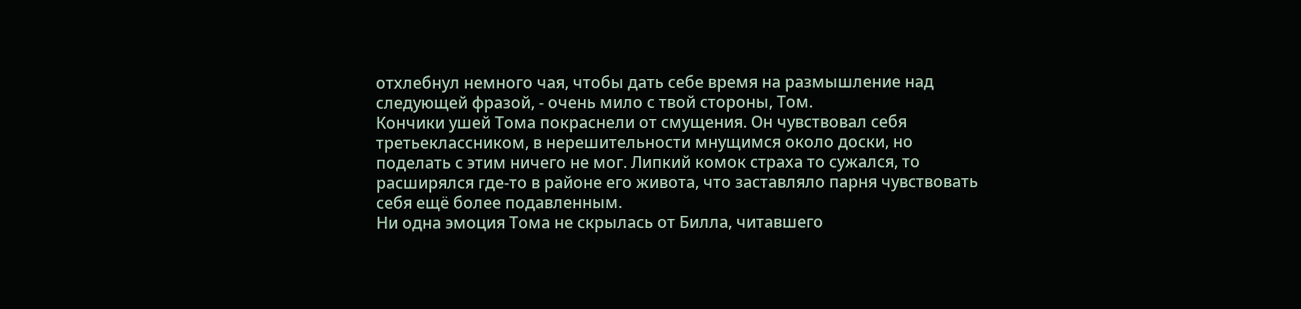отхлебнул немного чая, чтобы дать себе время на размышление над следующей фразой, - очень мило с твой стороны, Том.
Кончики ушей Тома покраснели от смущения. Он чувствовал себя третьеклассником, в нерешительности мнущимся около доски, но поделать с этим ничего не мог. Липкий комок страха то сужался, то расширялся где-то в районе его живота, что заставляло парня чувствовать себя ещё более подавленным.
Ни одна эмоция Тома не скрылась от Билла, читавшего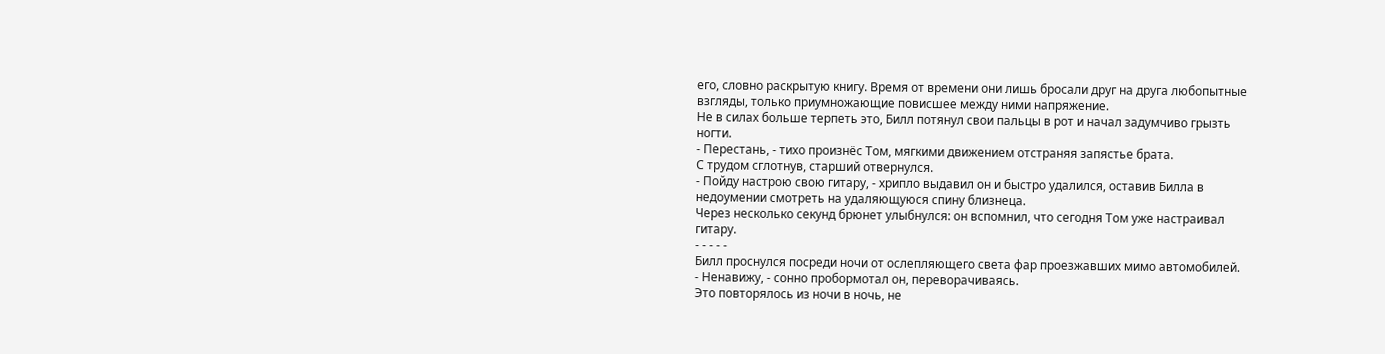его, словно раскрытую книгу. Время от времени они лишь бросали друг на друга любопытные взгляды, только приумножающие повисшее между ними напряжение.
Не в силах больше терпеть это, Билл потянул свои пальцы в рот и начал задумчиво грызть ногти.
- Перестань, - тихо произнёс Том, мягкими движением отстраняя запястье брата.
С трудом сглотнув, старший отвернулся.
- Пойду настрою свою гитару, - хрипло выдавил он и быстро удалился, оставив Билла в недоумении смотреть на удаляющуюся спину близнеца.
Через несколько секунд брюнет улыбнулся: он вспомнил, что сегодня Том уже настраивал гитару.
- - - - -
Билл проснулся посреди ночи от ослепляющего света фар проезжавших мимо автомобилей.
- Ненавижу, - сонно пробормотал он, переворачиваясь.
Это повторялось из ночи в ночь, не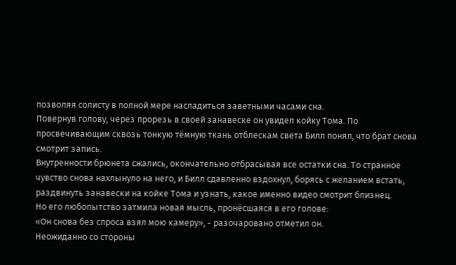позволяя солисту в полной мере насладиться заветными часами сна.
Повернув голову, через прорезь в своей занавеске он увидел койку Тома. По просвечивающим сквозь тонкую тёмную ткань отблескам света Билл понял, что брат снова смотрит запись.
Внутренности брюнета сжались, окончательно отбрасывая все остатки сна. То странное чувство снова нахлынуло на него, и Билл сдавленно вздохнул, борясь с желанием встать, раздвинуть занавески на койке Тома и узнать, какое именно видео смотрит близнец.
Но его любопытство затмила новая мысль, пронёсшаяся в его голове:
«Он снова без спроса взял мою камеру», - разочаровано отметил он.
Неожиданно со стороны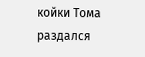койки Тома раздался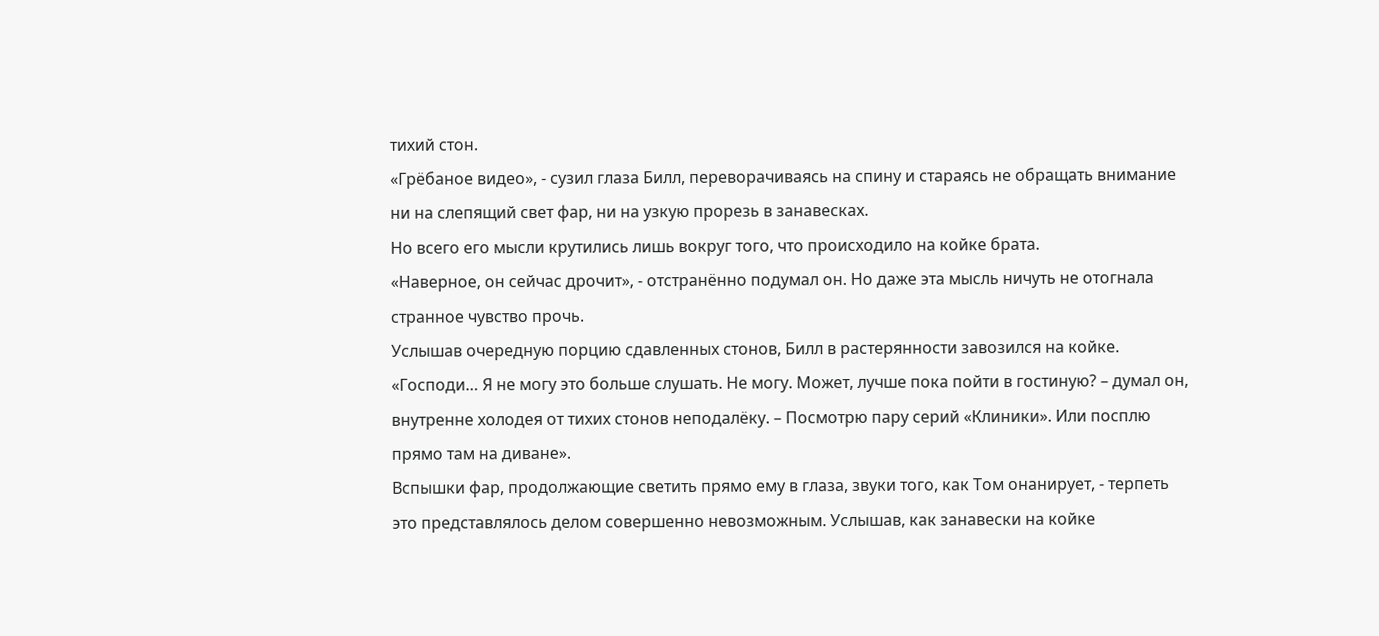тихий стон.
«Грёбаное видео», - сузил глаза Билл, переворачиваясь на спину и стараясь не обращать внимание ни на слепящий свет фар, ни на узкую прорезь в занавесках.
Но всего его мысли крутились лишь вокруг того, что происходило на койке брата.
«Наверное, он сейчас дрочит», - отстранённо подумал он. Но даже эта мысль ничуть не отогнала странное чувство прочь.
Услышав очередную порцию сдавленных стонов, Билл в растерянности завозился на койке.
«Господи… Я не могу это больше слушать. Не могу. Может, лучше пока пойти в гостиную? – думал он, внутренне холодея от тихих стонов неподалёку. – Посмотрю пару серий «Клиники». Или посплю прямо там на диване».
Вспышки фар, продолжающие светить прямо ему в глаза, звуки того, как Том онанирует, - терпеть это представлялось делом совершенно невозможным. Услышав, как занавески на койке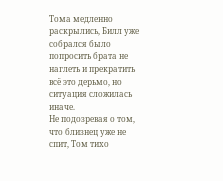Тома медленно раскрылись, Билл уже собрался было попросить брата не наглеть и прекратить всё это дерьмо, но ситуация сложилась иначе.
Не подозревая о том, что близнец уже не спит, Том тихо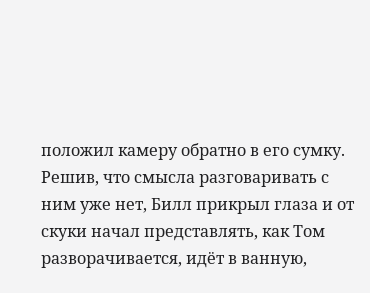положил камеру обратно в его сумку. Решив, что смысла разговаривать с ним уже нет, Билл прикрыл глаза и от скуки начал представлять, как Том разворачивается, идёт в ванную,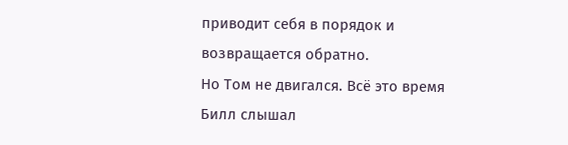приводит себя в порядок и возвращается обратно.
Но Том не двигался. Всё это время Билл слышал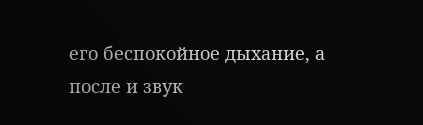его беспокойное дыхание, а после и звук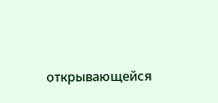открывающейся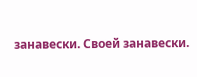занавески. Своей занавески.